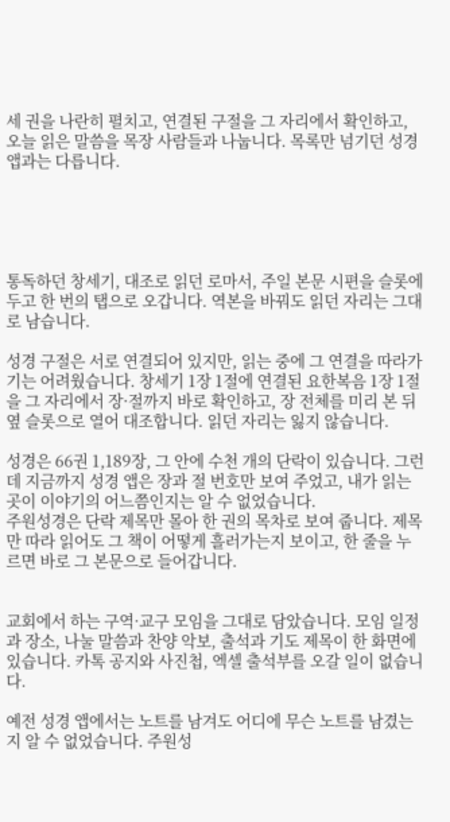세 권을 나란히 펼치고, 연결된 구절을 그 자리에서 확인하고, 오늘 읽은 말씀을 목장 사람들과 나눕니다. 목록만 넘기던 성경 앱과는 다릅니다.





통독하던 창세기, 대조로 읽던 로마서, 주일 본문 시편을 슬롯에 두고 한 번의 탭으로 오갑니다. 역본을 바꿔도 읽던 자리는 그대로 남습니다.

성경 구절은 서로 연결되어 있지만, 읽는 중에 그 연결을 따라가기는 어려웠습니다. 창세기 1장 1절에 연결된 요한복음 1장 1절을 그 자리에서 장·절까지 바로 확인하고, 장 전체를 미리 본 뒤 옆 슬롯으로 열어 대조합니다. 읽던 자리는 잃지 않습니다.

성경은 66권 1,189장, 그 안에 수천 개의 단락이 있습니다. 그런데 지금까지 성경 앱은 장과 절 번호만 보여 주었고, 내가 읽는 곳이 이야기의 어느쯤인지는 알 수 없었습니다.
주원성경은 단락 제목만 몰아 한 권의 목차로 보여 줍니다. 제목만 따라 읽어도 그 책이 어떻게 흘러가는지 보이고, 한 줄을 누르면 바로 그 본문으로 들어갑니다.


교회에서 하는 구역·교구 모임을 그대로 담았습니다. 모임 일정과 장소, 나눌 말씀과 찬양 악보, 출석과 기도 제목이 한 화면에 있습니다. 카톡 공지와 사진첩, 엑셀 출석부를 오갈 일이 없습니다.

예전 성경 앱에서는 노트를 남겨도 어디에 무슨 노트를 남겼는지 알 수 없었습니다. 주원성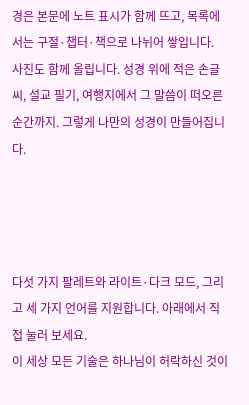경은 본문에 노트 표시가 함께 뜨고, 목록에서는 구절·챕터·책으로 나뉘어 쌓입니다.
사진도 함께 올립니다. 성경 위에 적은 손글씨, 설교 필기, 여행지에서 그 말씀이 떠오른 순간까지. 그렇게 나만의 성경이 만들어집니다.




다섯 가지 팔레트와 라이트·다크 모드, 그리고 세 가지 언어를 지원합니다. 아래에서 직접 눌러 보세요.
이 세상 모든 기술은 하나님이 허락하신 것이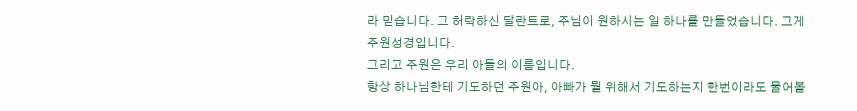라 믿습니다. 그 허락하신 달란트로, 주님이 원하시는 일 하나를 만들었습니다. 그게 주원성경입니다.
그리고 주원은 우리 아들의 이름입니다.
항상 하나님한테 기도하던 주원아, 아빠가 뭘 위해서 기도하는지 한번이라도 물어볼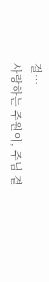걸…
사랑하는 주원이, 주님 곁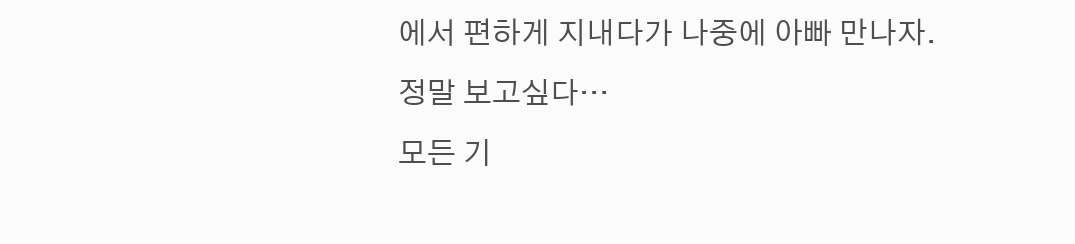에서 편하게 지내다가 나중에 아빠 만나자.
정말 보고싶다…
모든 기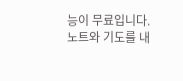능이 무료입니다. 노트와 기도를 내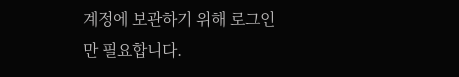계정에 보관하기 위해 로그인만 필요합니다.